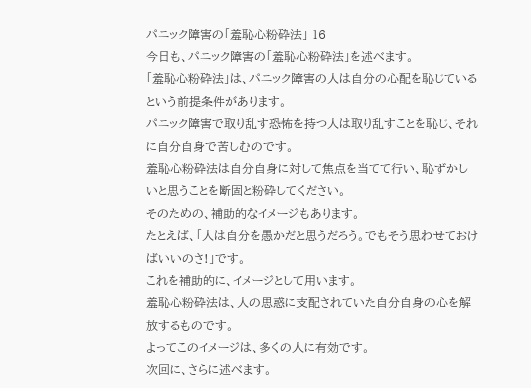パニック障害の「羞恥心粉砕法」 16
今日も、パニック障害の「羞恥心粉砕法」を述べます。
「羞恥心粉砕法」は、パニック障害の人は自分の心配を恥じているという前提条件があります。
パニック障害で取り乱す恐怖を持つ人は取り乱すことを恥じ、それに自分自身で苦しむのです。
羞恥心粉砕法は自分自身に対して焦点を当てて行い、恥ずかしいと思うことを断固と粉砕してください。
そのための、補助的なイメージもあります。
たとえば、「人は自分を愚かだと思うだろう。でもそう思わせておけばいいのさ!」です。
これを補助的に、イメージとして用います。
羞恥心粉砕法は、人の思惑に支配されていた自分自身の心を解放するものです。
よってこのイメージは、多くの人に有効です。
次回に、さらに述べます。